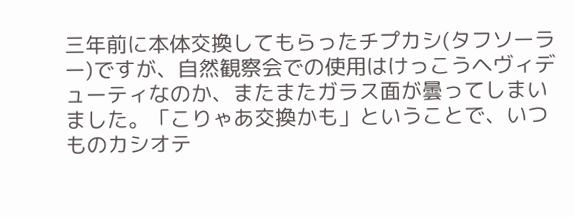三年前に本体交換してもらったチプカシ(タフソーラー)ですが、自然観察会での使用はけっこうヘヴィデューティなのか、またまたガラス面が曇ってしまいました。「こりゃあ交換かも」ということで、いつものカシオテ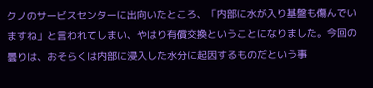クノのサービスセンターに出向いたところ、「内部に水が入り基盤も傷んでいますね」と言われてしまい、やはり有償交換ということになりました。今回の曇りは、おそらくは内部に浸入した水分に起因するものだという事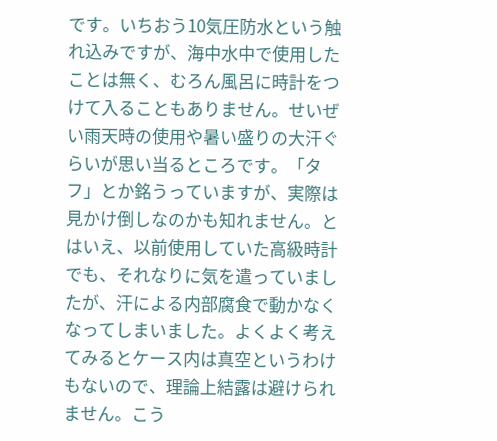です。いちおう10気圧防水という触れ込みですが、海中水中で使用したことは無く、むろん風呂に時計をつけて入ることもありません。せいぜい雨天時の使用や暑い盛りの大汗ぐらいが思い当るところです。「タフ」とか銘うっていますが、実際は見かけ倒しなのかも知れません。とはいえ、以前使用していた高級時計でも、それなりに気を遣っていましたが、汗による内部腐食で動かなくなってしまいました。よくよく考えてみるとケース内は真空というわけもないので、理論上結露は避けられません。こう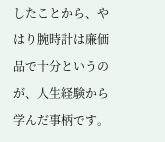したことから、やはり腕時計は廉価品で十分というのが、人生経験から学んだ事柄です。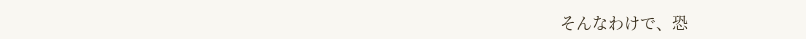そんなわけで、恐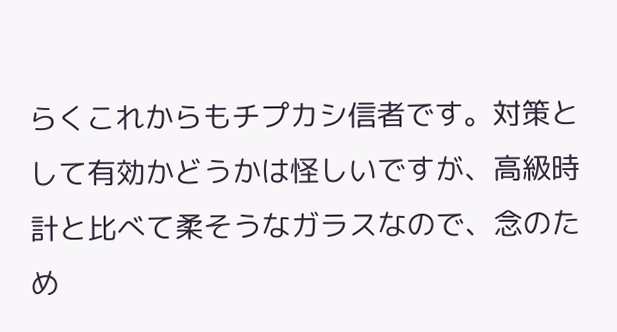らくこれからもチプカシ信者です。対策として有効かどうかは怪しいですが、高級時計と比べて柔そうなガラスなので、念のため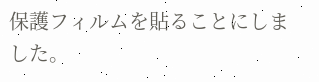保護フィルムを貼ることにしました。